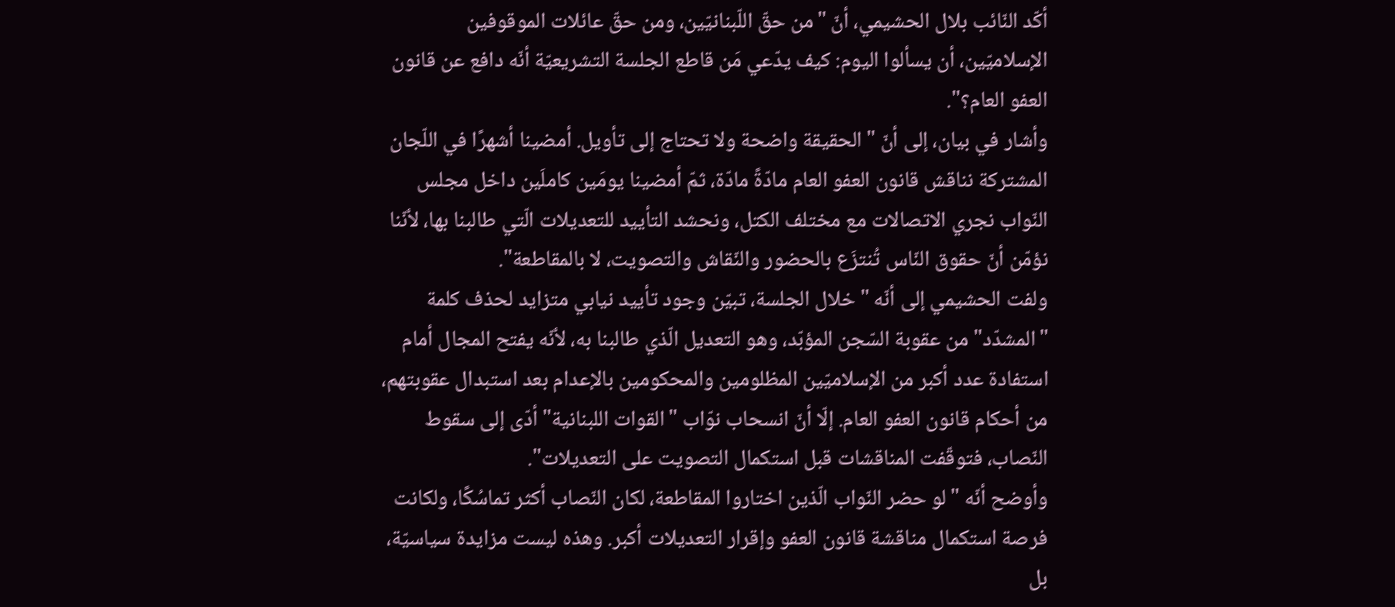أكّد النّائب بلال الحشيمي، أنّ "من حقّ اللّبنانيّين، ومن حقّ عائلات الموقوفين الإسلاميّين، أن يسألوا اليوم: كيف يدّعي مَن قاطع الجلسة التشريعيّة أنّه دافع عن قانون العفو العام؟".
وأشار في بيان، إلى أنّ "الحقيقة واضحة ولا تحتاج إلى تأويل. أمضينا أشهرًا في اللّجان المشتركة نناقش قانون العفو العام مادّةً مادّة، ثمّ أمضينا يومَين كاملَين داخل مجلس النّواب نجري الاتصالات مع مختلف الكتل، ونحشد التأييد للتعديلات الّتي طالبنا بها، لأنّنا نؤمّن أنّ حقوق النّاس تُنتزَع بالحضور والنّقاش والتصويت، لا بالمقاطعة".
ولفت الحشيمي إلى أنّه "خلال الجلسة، تبيّن وجود تأييد نيابي متزايد لحذف كلمة "المشدّد" من عقوبة السّجن المؤبّد، وهو التعديل الّذي طالبنا به، لأنّه يفتح المجال أمام استفادة عدد أكبر من الإسلاميّين المظلومين والمحكومين بالإعدام بعد استبدال عقوبتهم، من أحكام قانون العفو العام. إلّا أنّ انسحاب نوّاب "القوات اللبنانية" أدّى إلى سقوط النّصاب، فتوقّفت المناقشات قبل استكمال التصويت على التعديلات".
وأوضح أنّه "لو حضر النّواب الّذين اختاروا المقاطعة، لكان النّصاب أكثر تماسُكًا، ولكانت فرصة استكمال مناقشة قانون العفو وإقرار التعديلات أكبر. وهذه ليست مزايدة سياسيّة، بل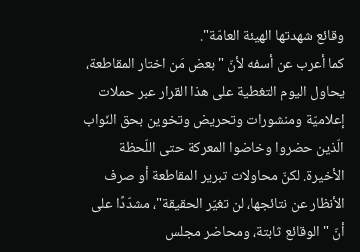وقائع شهدتها الهيئة العامّة".
كما أعرب عن أسفه لأنّ "بعض مَن اختار المقاطعة، يحاول اليوم التغطية على هذا القرار عبر حملات إعلاميّة ومنشورات وتحريض وتخوين بحق النّواب الّذين حضروا وخاضوا المعركة حتى اللّحظة الأخيرة. لكنّ محاولات تبرير المقاطعة أو صرف الأنظار عن نتائجها، لن تغيّر الحقيقة"، مشدّدًا على أنّ "الوقائع ثابتة، ومحاضر مجلس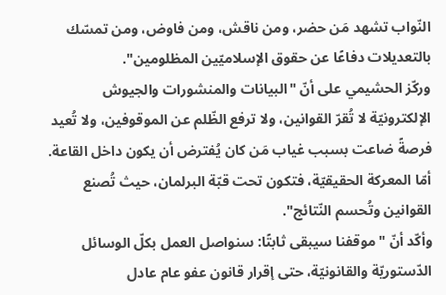النّواب تشهد مَن حضر، ومن ناقش، ومن فاوض، ومن تمسّك بالتعديلات دفاعًا عن حقوق الإسلاميّين المظلومين".
وركّز الحشيمي على أنّ "البيانات والمنشورات والجيوش الإلكترونيّة لا تُقرّ القوانين، ولا ترفع الظّلم عن الموقوفين، ولا تُعيد فرصةً ضاعت بسبب غياب مَن كان يُفترض أن يكون داخل القاعة. أمّا المعركة الحقيقيّة، فتكون تحت قبّة البرلمان، حيث تُصنع القوانين وتُحسم النّتائج".
وأكّد أنّ "موقفنا سيبقى ثابتًا: سنواصل العمل بكلّ الوسائل الدّستوريّة والقانونيّة، حتى إقرار قانون عفو عام عادل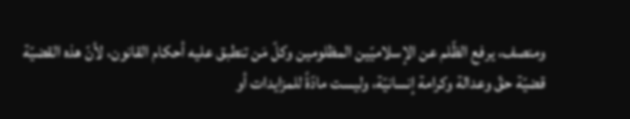ومنصف، يرفع الظّلم عن الإسلاميّين المظلومين وكلّ مَن تنطبق عليه أحكام القانون، لأنّ هذه القضيّة قضيّة حقّ وعدالة وكرامة إنسانيّة، وليست مادّةً للمزايدات أو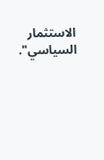الاستثمار السياسي".